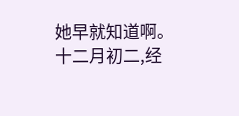她早就知道啊。
十二月初二,经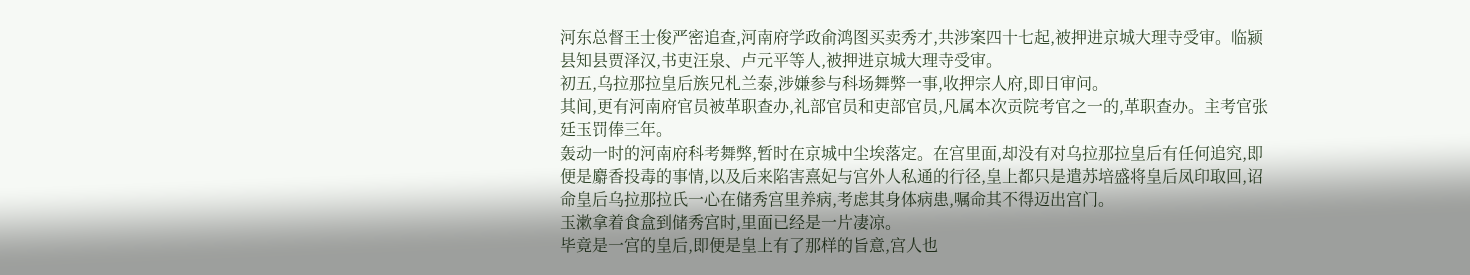河东总督王士俊严密追查,河南府学政俞鸿图买卖秀才,共涉案四十七起,被押进京城大理寺受审。临颍县知县贾泽汉,书吏汪泉、卢元平等人,被押进京城大理寺受审。
初五,乌拉那拉皇后族兄札兰泰,涉嫌参与科场舞弊一事,收押宗人府,即日审问。
其间,更有河南府官员被革职查办,礼部官员和吏部官员,凡属本次贡院考官之一的,革职查办。主考官张廷玉罚俸三年。
轰动一时的河南府科考舞弊,暂时在京城中尘埃落定。在宫里面,却没有对乌拉那拉皇后有任何追究,即便是麝香投毒的事情,以及后来陷害熹妃与宫外人私通的行径,皇上都只是遣苏培盛将皇后凤印取回,诏命皇后乌拉那拉氏一心在储秀宫里养病,考虑其身体病患,嘱命其不得迈出宫门。
玉漱拿着食盒到储秀宫时,里面已经是一片凄凉。
毕竟是一宫的皇后,即便是皇上有了那样的旨意,宫人也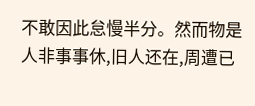不敢因此怠慢半分。然而物是人非事事休,旧人还在,周遭已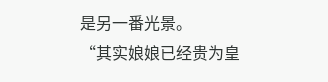是另一番光景。
“其实娘娘已经贵为皇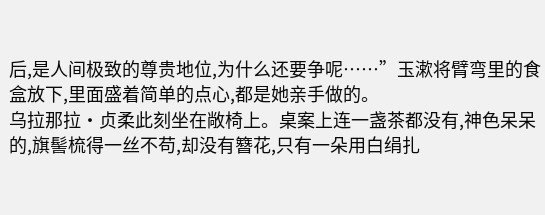后,是人间极致的尊贵地位,为什么还要争呢……”玉漱将臂弯里的食盒放下,里面盛着简单的点心,都是她亲手做的。
乌拉那拉·贞柔此刻坐在敞椅上。桌案上连一盏茶都没有,神色呆呆的,旗髻梳得一丝不苟,却没有簪花,只有一朵用白绢扎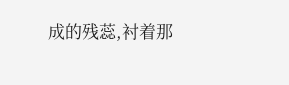成的残蕊,衬着那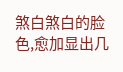煞白煞白的脸色,愈加显出几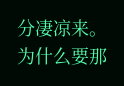分凄凉来。
为什么要那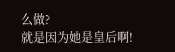么做?
就是因为她是皇后啊!